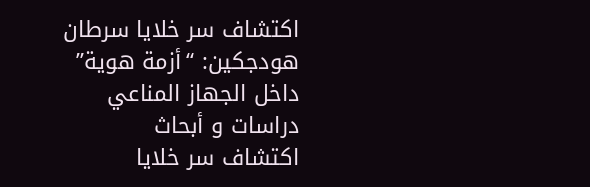اكتشاف سر خلايا سرطان هودجكين: “أزمة هوية” داخل الجهاز المناعي
دراسات و أبحاث
اكتشاف سر خلايا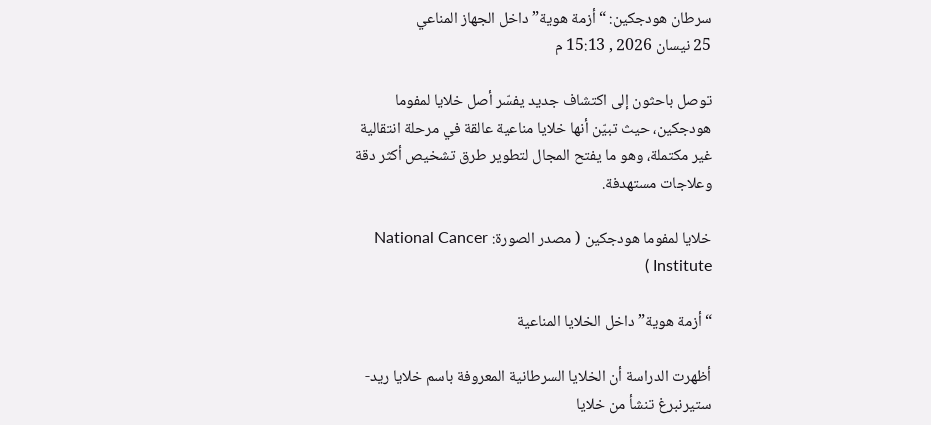سرطان هودجكين: “أزمة هوية” داخل الجهاز المناعي
25 نيسان 2026 , 15:13 م

توصل باحثون إلى اكتشاف جديد يفسّر أصل خلايا لمفوما هودجكين، حيث تبيّن أنها خلايا مناعية عالقة في مرحلة انتقالية غير مكتملة، وهو ما يفتح المجال لتطوير طرق تشخيص أكثر دقة وعلاجات مستهدفة.

خلايا لمفوما هودجكين ( مصدر الصورة: National Cancer Institute )

“أزمة هوية” داخل الخلايا المناعية

أظهرت الدراسة أن الخلايا السرطانية المعروفة باسم خلايا ريد-ستيرنبرغ تنشأ من خلايا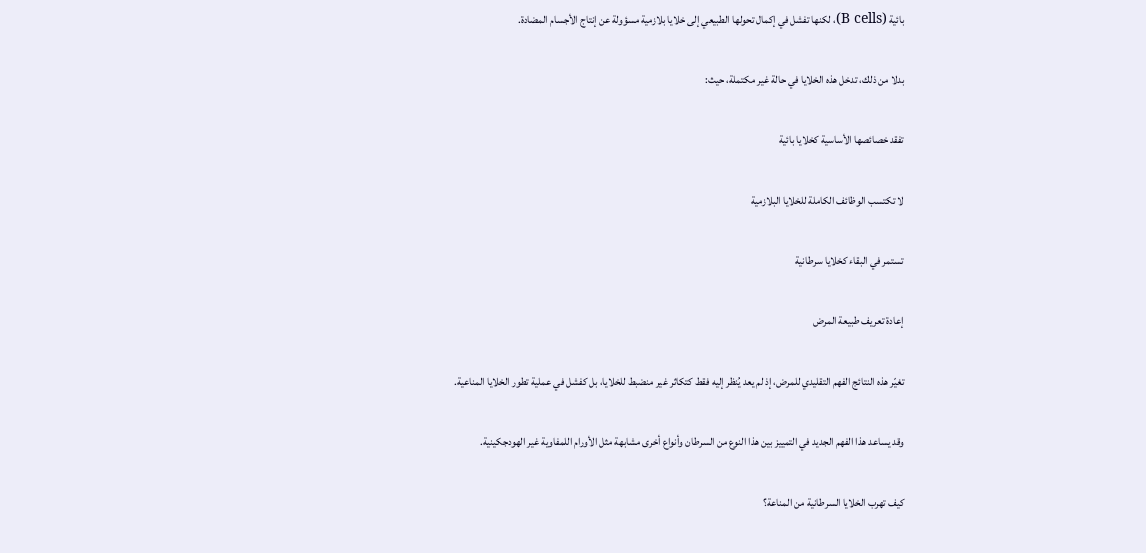بائية (B cells)، لكنها تفشل في إكمال تحولها الطبيعي إلى خلايا بلازمية مسؤولة عن إنتاج الأجسام المضادة.

بدلا من ذلك، تدخل هذه الخلايا في حالة غير مكتملة، حيث:

تفقد خصائصها الأساسية كخلايا بائية

لا تكتسب الوظائف الكاملة للخلايا البلازمية

تستمر في البقاء كخلايا سرطانية

إعادة تعريف طبيعة المرض

تغيّر هذه النتائج الفهم التقليدي للمرض، إذ لم يعد يُنظر إليه فقط كتكاثر غير منضبط للخلايا، بل كفشل في عملية تطور الخلايا المناعية.

وقد يساعد هذا الفهم الجديد في التمييز بين هذا النوع من السرطان وأنواع أخرى مشابهة مثل الأورام اللمفاوية غير الهودجكينية.

كيف تهرب الخلايا السرطانية من المناعة؟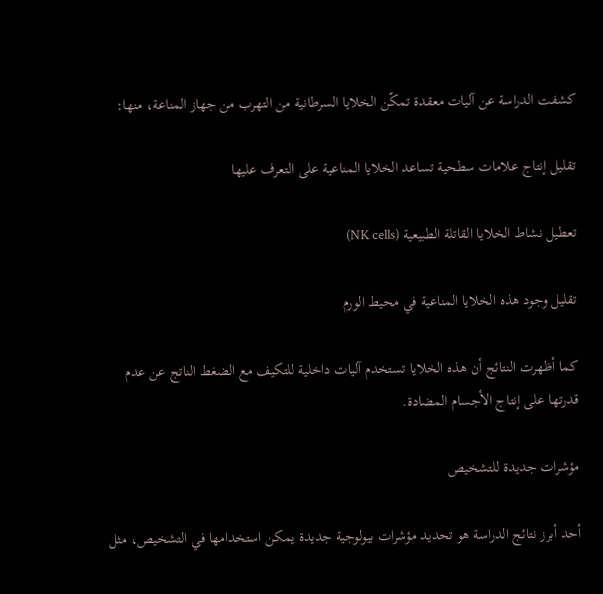كشفت الدراسة عن آليات معقدة تمكّن الخلايا السرطانية من التهرب من جهاز المناعة، منها:

تقليل إنتاج علامات سطحية تساعد الخلايا المناعية على التعرف عليها

تعطيل نشاط الخلايا القاتلة الطبيعية (NK cells)

تقليل وجود هذه الخلايا المناعية في محيط الورم

كما أظهرت النتائج أن هذه الخلايا تستخدم آليات داخلية للتكيف مع الضغط الناتج عن عدم قدرتها على إنتاج الأجسام المضادة.

مؤشرات جديدة للتشخيص

أحد أبرز نتائج الدراسة هو تحديد مؤشرات بيولوجية جديدة يمكن استخدامها في التشخيص، مثل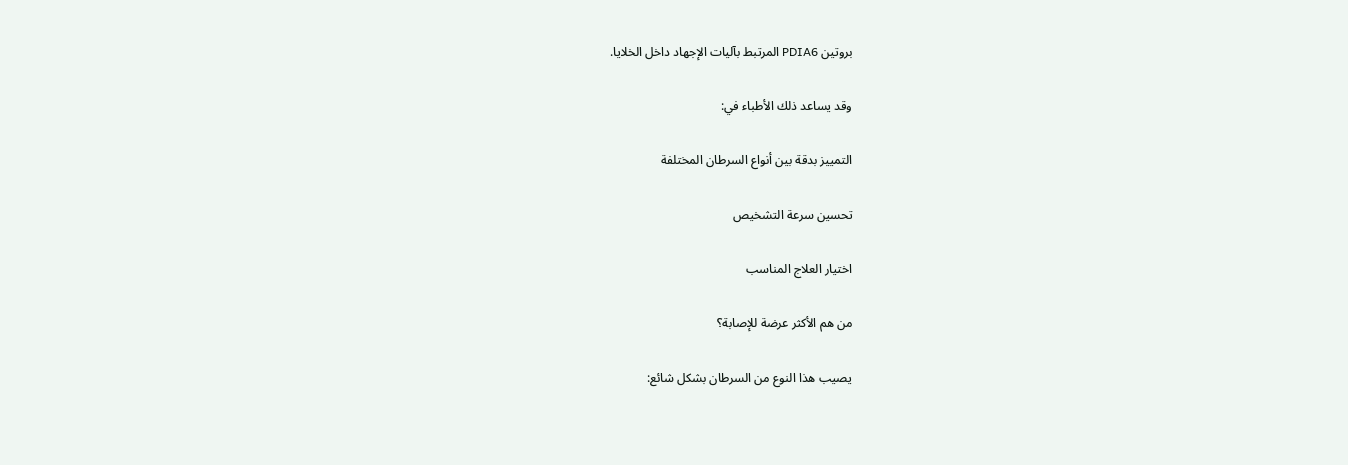بروتين PDIA6 المرتبط بآليات الإجهاد داخل الخلايا.

وقد يساعد ذلك الأطباء في:

التمييز بدقة بين أنواع السرطان المختلفة

تحسين سرعة التشخيص

اختيار العلاج المناسب

من هم الأكثر عرضة للإصابة؟

يصيب هذا النوع من السرطان بشكل شائع: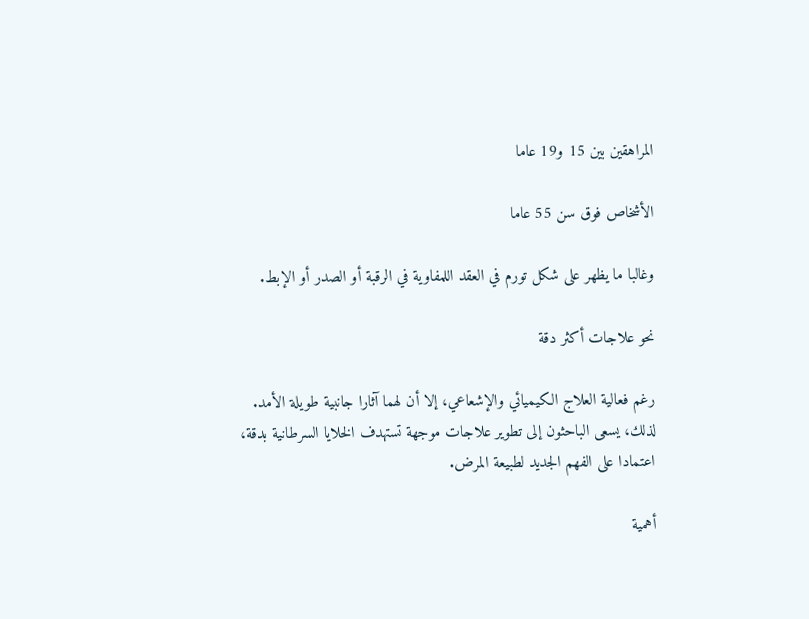المراهقين بين 15 و19 عاما

الأشخاص فوق سن 55 عاما

وغالبا ما يظهر على شكل تورم في العقد اللمفاوية في الرقبة أو الصدر أو الإبط.

نحو علاجات أكثر دقة

رغم فعالية العلاج الكيميائي والإشعاعي، إلا أن لهما آثارا جانبية طويلة الأمد. لذلك، يسعى الباحثون إلى تطوير علاجات موجهة تستهدف الخلايا السرطانية بدقة، اعتمادا على الفهم الجديد لطبيعة المرض.

أهمية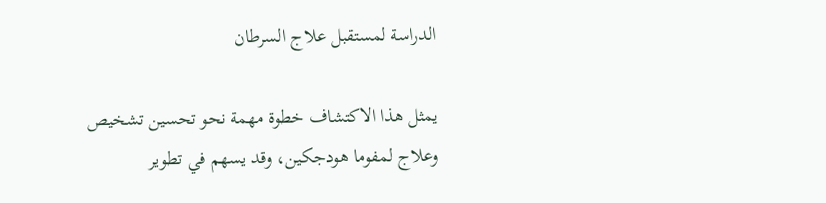الدراسة لمستقبل علاج السرطان

يمثل هذا الاكتشاف خطوة مهمة نحو تحسين تشخيص وعلاج لمفوما هودجكين، وقد يسهم في تطوير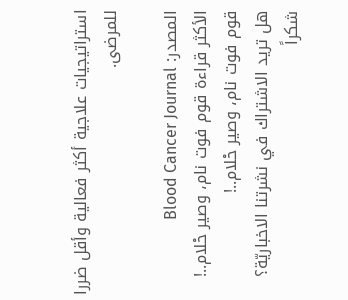استراتيجيات علاجية أكثر فعالية وأقل ضررا للمرضى.

المصدر: Blood Cancer Journal
الأكثر قراءة قوم فوت نام، وصير حْلام..!
قوم فوت نام، وصير حْلام..!
هل تريد الاشتراك في نشرتنا الاخباريّة؟
شكراً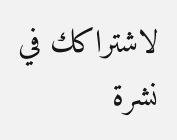لاشتراكك في نشرة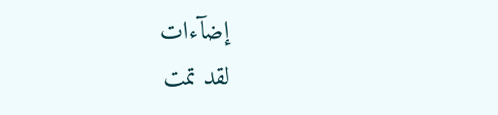إضآءات
لقد تمت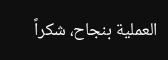العملية بنجاح، شكراً